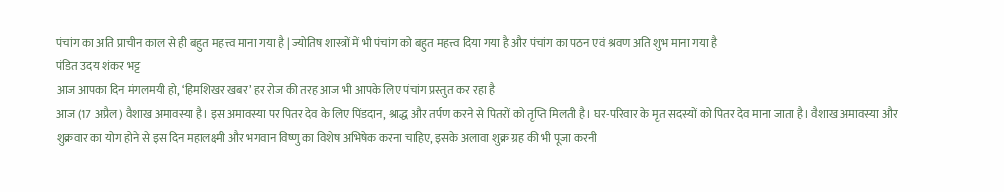पंचांग का अति प्राचीन काल से ही बहुत महत्त्व माना गया है | ज्योतिष शास्त्रों में भी पंचांग को बहुत महत्त्व दिया गया है और पंचांग का पठन एवं श्रवण अति शुभ माना गया है
पंडित उदय शंकर भट्ट
आज आपका दिन मंगलमयी हो, ‘हिमशिखर खबर’ हर रोज की तरह आज भी आपके लिए पंचांग प्रस्तुत कर रहा है
आज (17 अप्रैल) वैशाख अमावस्या है। इस अमावस्या पर पितर देव के लिए पिंडदान, श्राद्ध और तर्पण करने से पितरों को तृप्ति मिलती है। घर-परिवार के मृत सदस्यों को पितर देव माना जाता है। वैशाख अमावस्या और शुक्रवार का योग होने से इस दिन महालक्ष्मी और भगवान विष्णु का विशेष अभिषेक करना चाहिए, इसके अलावा शुक्र ग्रह की भी पूजा करनी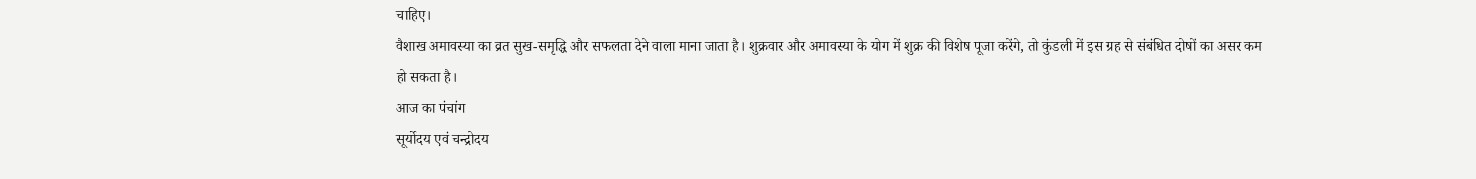चाहिए।
वैशाख अमावस्या का व्रत सुख-समृद्धि और सफलता देने वाला माना जाता है। शुक्रवार और अमावस्या के योग में शुक्र की विशेष पूजा करेंगे, तो कुंडली में इस ग्रह से संबंधित दोषों का असर कम हो सकता है।
आज का पंचांग
सूर्योदय एवं चन्द्रोदय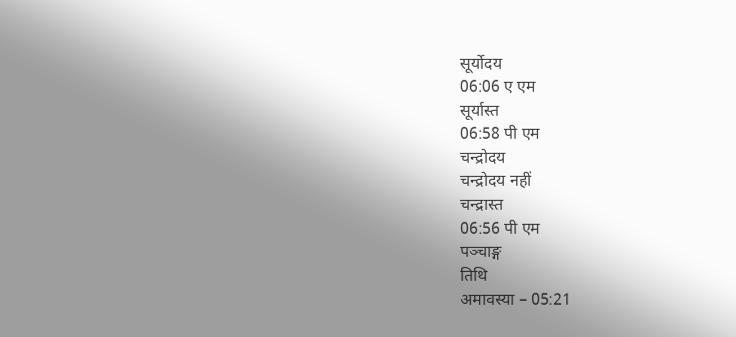सूर्योदय
06:06 ए एम
सूर्यास्त
06:58 पी एम
चन्द्रोदय
चन्द्रोदय नहीं
चन्द्रास्त
06:56 पी एम
पञ्चाङ्ग
तिथि
अमावस्या – 05:21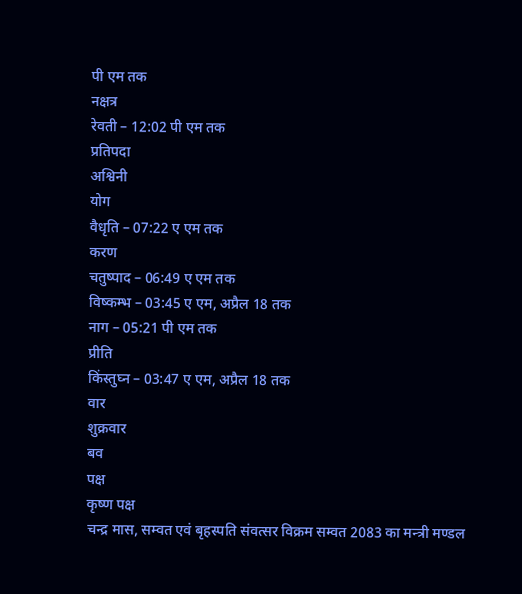पी एम तक
नक्षत्र
रेवती – 12:02 पी एम तक
प्रतिपदा
अश्विनी
योग
वैधृति – 07:22 ए एम तक
करण
चतुष्पाद – 06:49 ए एम तक
विष्कम्भ – 03:45 ए एम, अप्रैल 18 तक
नाग – 05:21 पी एम तक
प्रीति
किंस्तुघ्न – 03:47 ए एम, अप्रैल 18 तक
वार
शुक्रवार
बव
पक्ष
कृष्ण पक्ष
चन्द्र मास, सम्वत एवं बृहस्पति संवत्सर विक्रम सम्वत 2083 का मन्त्री मण्डल